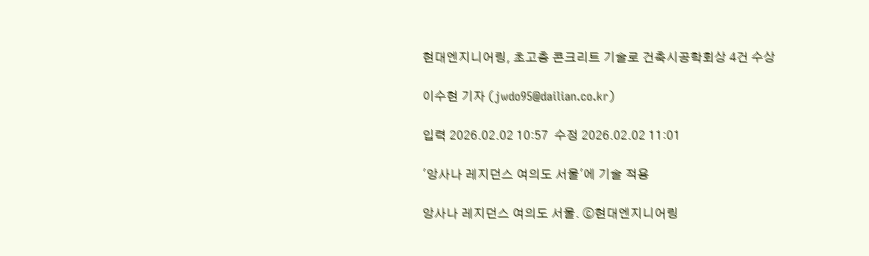현대엔지니어링, 초고층 콘크리트 기술로 건축시공학회상 4건 수상

이수현 기자 (jwdo95@dailian.co.kr)

입력 2026.02.02 10:57  수정 2026.02.02 11:01

'앙사나 레지던스 여의도 서울'에 기술 적용

앙사나 레지던스 여의도 서울. ⓒ현대엔지니어링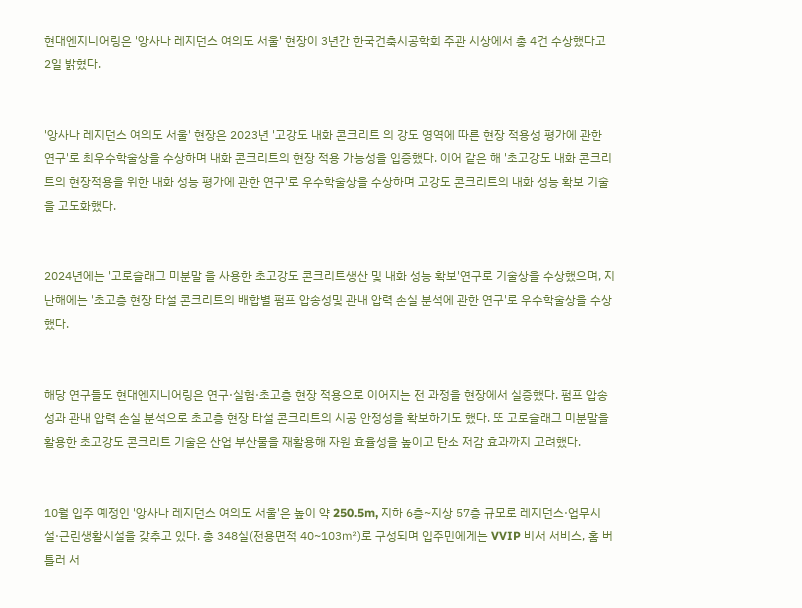현대엔지니어링은 '앙사나 레지던스 여의도 서울' 현장이 3년간 한국건축시공학회 주관 시상에서 총 4건 수상했다고 2일 밝혔다.


'앙사나 레지던스 여의도 서울' 현장은 2023년 '고강도 내화 콘크리트 의 강도 영역에 따른 현장 적용성 평가에 관한 연구'로 최우수학술상을 수상하며 내화 콘크리트의 현장 적용 가능성을 입증했다. 이어 같은 해 '초고강도 내화 콘크리트의 현장적용을 위한 내화 성능 평가에 관한 연구'로 우수학술상을 수상하며 고강도 콘크리트의 내화 성능 확보 기술을 고도화했다.


2024년에는 '고로슬래그 미분말 을 사용한 초고강도 콘크리트생산 및 내화 성능 확보'연구로 기술상을 수상했으며, 지난해에는 '초고층 현장 타설 콘크리트의 배합별 펌프 압송성및 관내 압력 손실 분석에 관한 연구'로 우수학술상을 수상했다.


해당 연구들도 현대엔지니어링은 연구·실험·초고층 현장 적용으로 이어지는 전 과정을 현장에서 실증했다. 펌프 압송성과 관내 압력 손실 분석으로 초고층 현장 타설 콘크리트의 시공 안정성을 확보하기도 했다. 또 고로슬래그 미분말을 활용한 초고강도 콘크리트 기술은 산업 부산물을 재활용해 자원 효율성을 높이고 탄소 저감 효과까지 고려했다.


10월 입주 예정인 '앙사나 레지던스 여의도 서울'은 높이 약 250.5m, 지하 6층~지상 57층 규모로 레지던스·업무시설·근린생활시설을 갖추고 있다. 총 348실(전용면적 40~103㎡)로 구성되며 입주민에게는 VVIP 비서 서비스, 홈 버틀러 서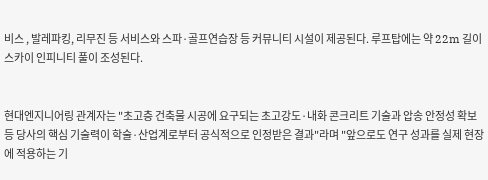비스 , 발레파킹, 리무진 등 서비스와 스파·골프연습장 등 커뮤니티 시설이 제공된다. 루프탑에는 약 22m 길이 스카이 인피니티 풀이 조성된다.


현대엔지니어링 관계자는 "초고층 건축물 시공에 요구되는 초고강도·내화 콘크리트 기술과 압송 안정성 확보 등 당사의 핵심 기술력이 학술·산업계로부터 공식적으로 인정받은 결과"라며 "앞으로도 연구 성과를 실제 현장에 적용하는 기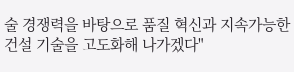술 경쟁력을 바탕으로 품질 혁신과 지속가능한 건설 기술을 고도화해 나가겠다"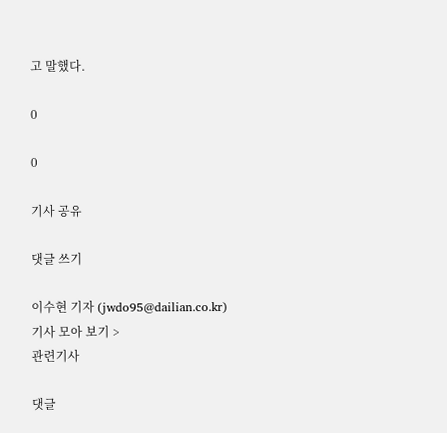고 말했다.

0

0

기사 공유

댓글 쓰기

이수현 기자 (jwdo95@dailian.co.kr)
기사 모아 보기 >
관련기사

댓글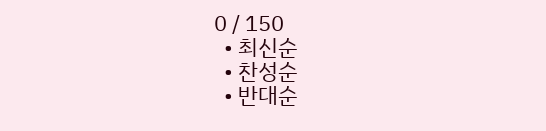0 / 150
  • 최신순
  • 찬성순
  • 반대순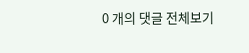0 개의 댓글 전체보기